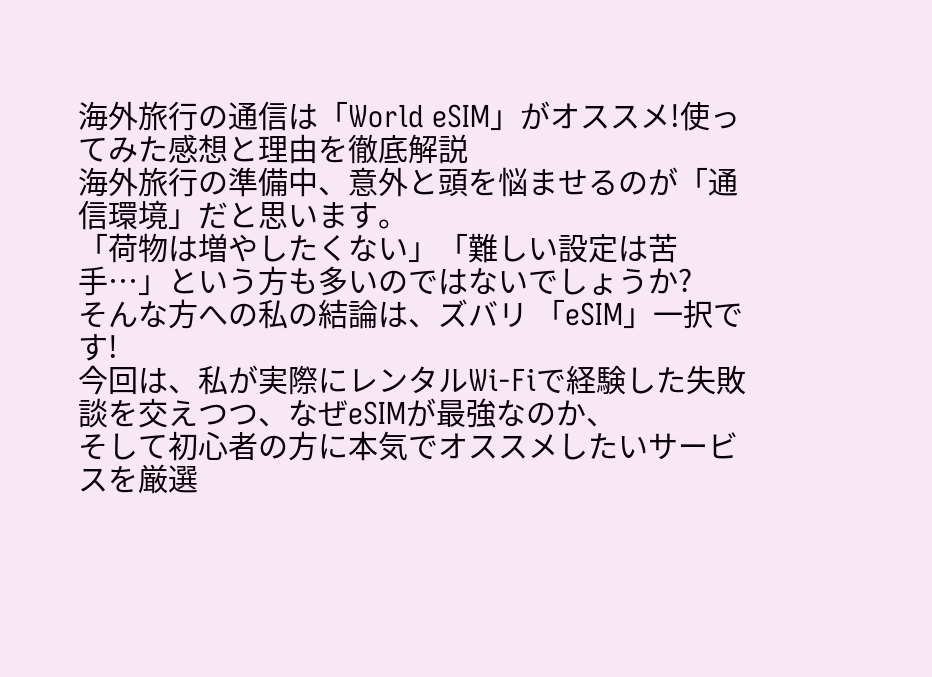海外旅行の通信は「World eSIM」がオススメ!使ってみた感想と理由を徹底解説
海外旅行の準備中、意外と頭を悩ませるのが「通信環境」だと思います。
「荷物は増やしたくない」「難しい設定は苦手…」という方も多いのではないでしょうか?
そんな方への私の結論は、ズバリ 「eSIM」一択です!
今回は、私が実際にレンタルWi-Fiで経験した失敗談を交えつつ、なぜeSIMが最強なのか、
そして初心者の方に本気でオススメしたいサービスを厳選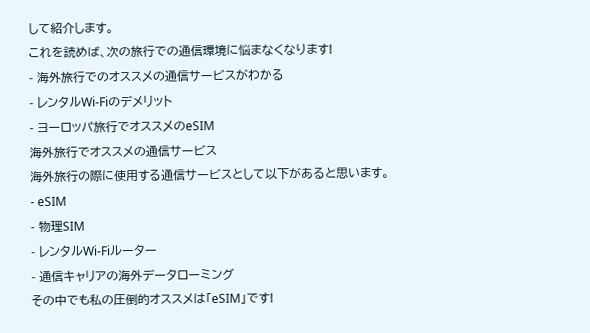して紹介します。
これを読めば、次の旅行での通信環境に悩まなくなります!
- 海外旅行でのオススメの通信サービスがわかる
- レンタルWi-Fiのデメリット
- ヨーロッパ旅行でオススメのeSIM
海外旅行でオススメの通信サービス
海外旅行の際に使用する通信サービスとして以下があると思います。
- eSIM
- 物理SIM
- レンタルWi-Fiルーター
- 通信キャリアの海外データローミング
その中でも私の圧倒的オススメは「eSIM」です!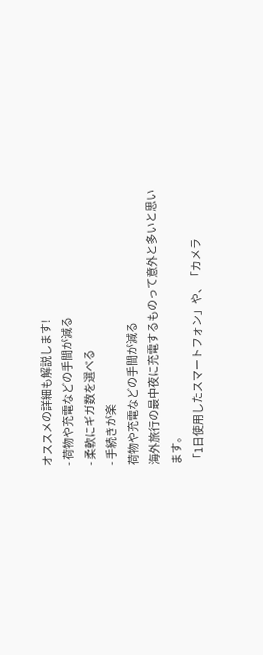オススメの詳細も解説します!
- 荷物や充電などの手間が減る
- 柔軟にギガ数を選べる
- 手続きが楽
荷物や充電などの手間が減る
海外旅行の最中夜に充電するものって意外と多いと思います。
「1日使用したスマートフォン」や、「カメラ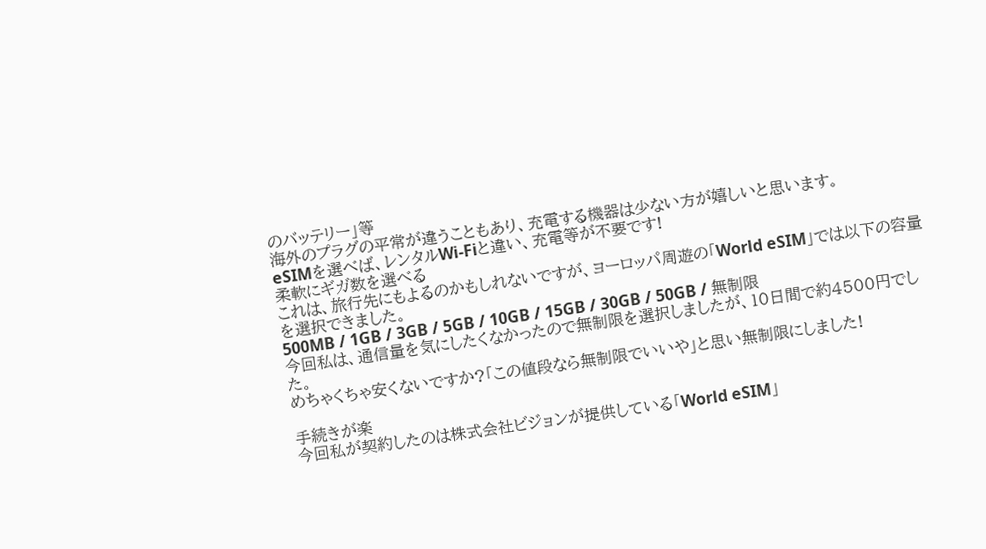のバッテリー」等
海外のプラグの平常が違うこともあり、充電する機器は少ない方が嬉しいと思います。
eSIMを選べば、レンタルWi-Fiと違い、充電等が不要です!
柔軟にギガ数を選べる
これは、旅行先にもよるのかもしれないですが、ヨーロッパ周遊の「World eSIM」では以下の容量を選択できました。
500MB / 1GB / 3GB / 5GB / 10GB / 15GB / 30GB / 50GB / 無制限
今回私は、通信量を気にしたくなかったので無制限を選択しましたが、10日間で約4500円でした。
めちゃくちゃ安くないですか?「この値段なら無制限でいいや」と思い無制限にしました!

手続きが楽
今回私が契約したのは株式会社ビジョンが提供している「World eSIM」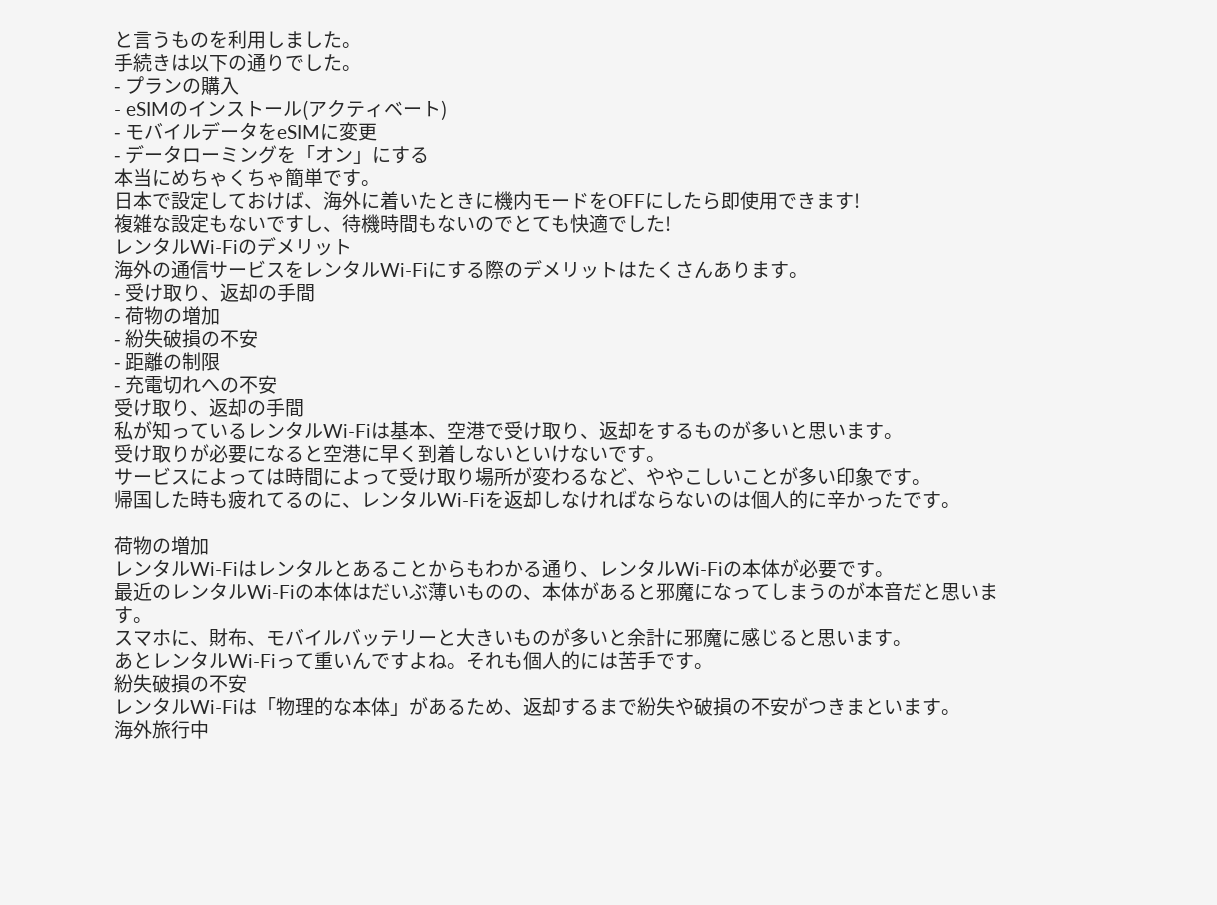と言うものを利用しました。
手続きは以下の通りでした。
- プランの購入
- eSIMのインストール(アクティベート)
- モバイルデータをeSIMに変更
- データローミングを「オン」にする
本当にめちゃくちゃ簡単です。
日本で設定しておけば、海外に着いたときに機内モードをOFFにしたら即使用できます!
複雑な設定もないですし、待機時間もないのでとても快適でした!
レンタルWi-Fiのデメリット
海外の通信サービスをレンタルWi-Fiにする際のデメリットはたくさんあります。
- 受け取り、返却の手間
- 荷物の増加
- 紛失破損の不安
- 距離の制限
- 充電切れへの不安
受け取り、返却の手間
私が知っているレンタルWi-Fiは基本、空港で受け取り、返却をするものが多いと思います。
受け取りが必要になると空港に早く到着しないといけないです。
サービスによっては時間によって受け取り場所が変わるなど、ややこしいことが多い印象です。
帰国した時も疲れてるのに、レンタルWi-Fiを返却しなければならないのは個人的に辛かったです。

荷物の増加
レンタルWi-Fiはレンタルとあることからもわかる通り、レンタルWi-Fiの本体が必要です。
最近のレンタルWi-Fiの本体はだいぶ薄いものの、本体があると邪魔になってしまうのが本音だと思います。
スマホに、財布、モバイルバッテリーと大きいものが多いと余計に邪魔に感じると思います。
あとレンタルWi-Fiって重いんですよね。それも個人的には苦手です。
紛失破損の不安
レンタルWi-Fiは「物理的な本体」があるため、返却するまで紛失や破損の不安がつきまといます。
海外旅行中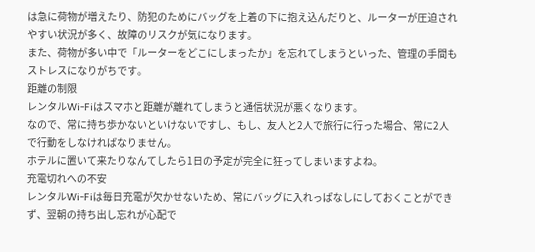は急に荷物が増えたり、防犯のためにバッグを上着の下に抱え込んだりと、ルーターが圧迫されやすい状況が多く、故障のリスクが気になります。
また、荷物が多い中で「ルーターをどこにしまったか」を忘れてしまうといった、管理の手間もストレスになりがちです。
距離の制限
レンタルWi-Fiはスマホと距離が離れてしまうと通信状況が悪くなります。
なので、常に持ち歩かないといけないですし、もし、友人と2人で旅行に行った場合、常に2人で行動をしなければなりません。
ホテルに置いて来たりなんてしたら1日の予定が完全に狂ってしまいますよね。
充電切れへの不安
レンタルWi-Fiは毎日充電が欠かせないため、常にバッグに入れっぱなしにしておくことができず、翌朝の持ち出し忘れが心配で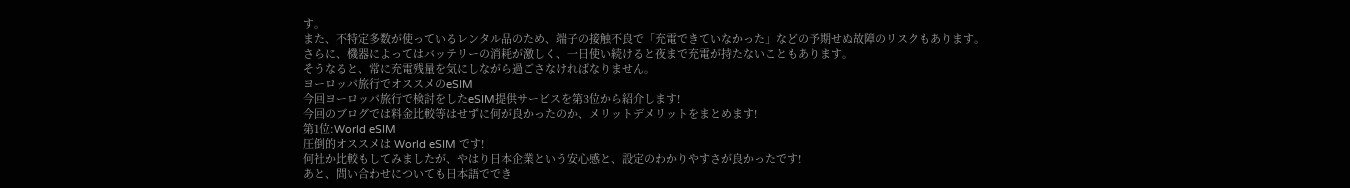す。
また、不特定多数が使っているレンタル品のため、端子の接触不良で「充電できていなかった」などの予期せぬ故障のリスクもあります。
さらに、機器によってはバッテリーの消耗が激しく、一日使い続けると夜まで充電が持たないこともあります。
そうなると、常に充電残量を気にしながら過ごさなければなりません。
ヨーロッパ旅行でオススメのeSIM
今回ヨーロッパ旅行で検討をしたeSIM提供サービスを第3位から紹介します!
今回のブログでは料金比較等はせずに何が良かったのか、メリットデメリットをまとめます!
第1位:World eSIM
圧倒的オススメは World eSIM です!
何社か比較もしてみましたが、やはり日本企業という安心感と、設定のわかりやすさが良かったです!
あと、問い合わせについても日本語ででき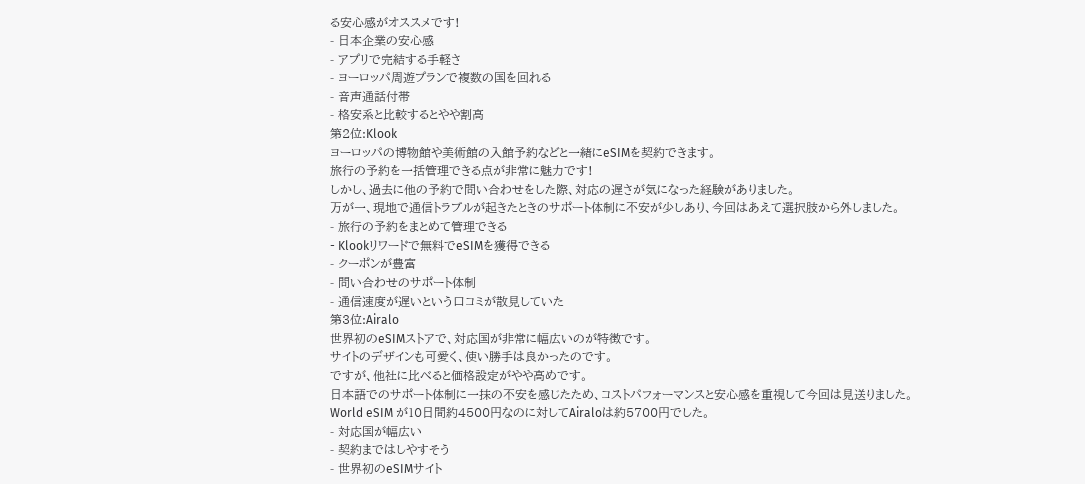る安心感がオススメです!
- 日本企業の安心感
- アプリで完結する手軽さ
- ヨーロッパ周遊プランで複数の国を回れる
- 音声通話付帯
- 格安系と比較するとやや割高
第2位:Klook
ヨーロッパの博物館や美術館の入館予約などと一緒にeSIMを契約できます。
旅行の予約を一括管理できる点が非常に魅力です!
しかし、過去に他の予約で問い合わせをした際、対応の遅さが気になった経験がありました。
万が一、現地で通信トラブルが起きたときのサポート体制に不安が少しあり、今回はあえて選択肢から外しました。
- 旅行の予約をまとめて管理できる
- Klookリワードで無料でeSIMを獲得できる
- クーポンが豊富
- 問い合わせのサポート体制
- 通信速度が遅いという口コミが散見していた
第3位:Airalo
世界初のeSIMストアで、対応国が非常に幅広いのが特徴です。
サイトのデザインも可愛く、使い勝手は良かったのです。
ですが、他社に比べると価格設定がやや高めです。
日本語でのサポート体制に一抹の不安を感じたため、コストパフォーマンスと安心感を重視して今回は見送りました。
World eSIM が10日間約4500円なのに対してAiraloは約5700円でした。
- 対応国が幅広い
- 契約まではしやすそう
- 世界初のeSIMサイト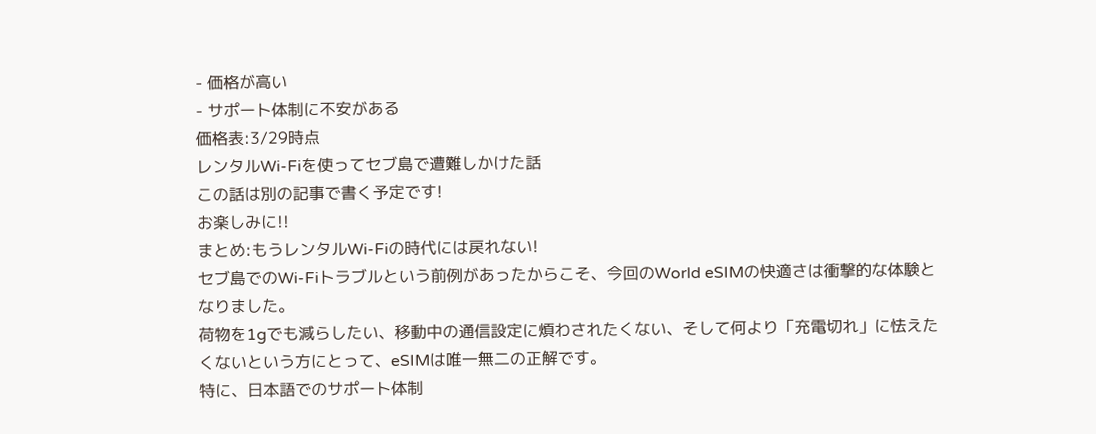- 価格が高い
- サポート体制に不安がある
価格表:3/29時点
レンタルWi-Fiを使ってセブ島で遭難しかけた話
この話は別の記事で書く予定です!
お楽しみに!!
まとめ:もうレンタルWi-Fiの時代には戻れない!
セブ島でのWi-Fiトラブルという前例があったからこそ、今回のWorld eSIMの快適さは衝撃的な体験となりました。
荷物を1gでも減らしたい、移動中の通信設定に煩わされたくない、そして何より「充電切れ」に怯えたくないという方にとって、eSIMは唯一無二の正解です。
特に、日本語でのサポート体制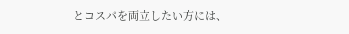とコスパを両立したい方には、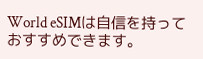World eSIMは自信を持っておすすめできます。